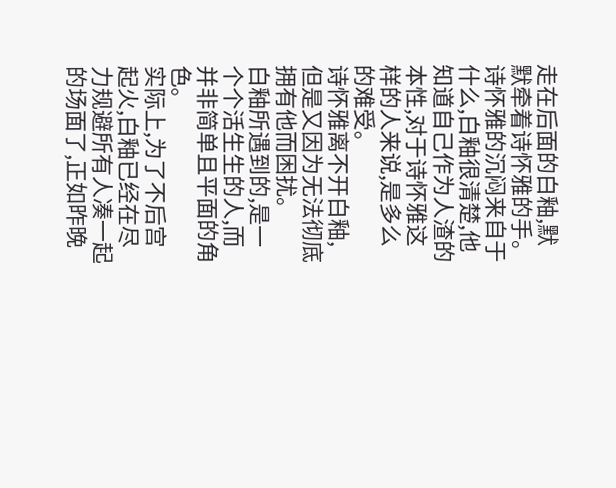走在后面的白釉,默默牵着诗怀雅的手。
诗怀雅的沉闷来自于什么,白釉很清楚,他知道自己作为人渣的本性,对于诗怀雅这样的人来说,是多么的难受。
诗怀雅离不开白釉,但是又因为无法彻底拥有他而困扰。
白釉所遇到的,是一个个活生生的人,而并非简单且平面的角色。
实际上,为了不后宫起火,白釉已经在尽力规避所有人凑一起的场面了,正如昨晚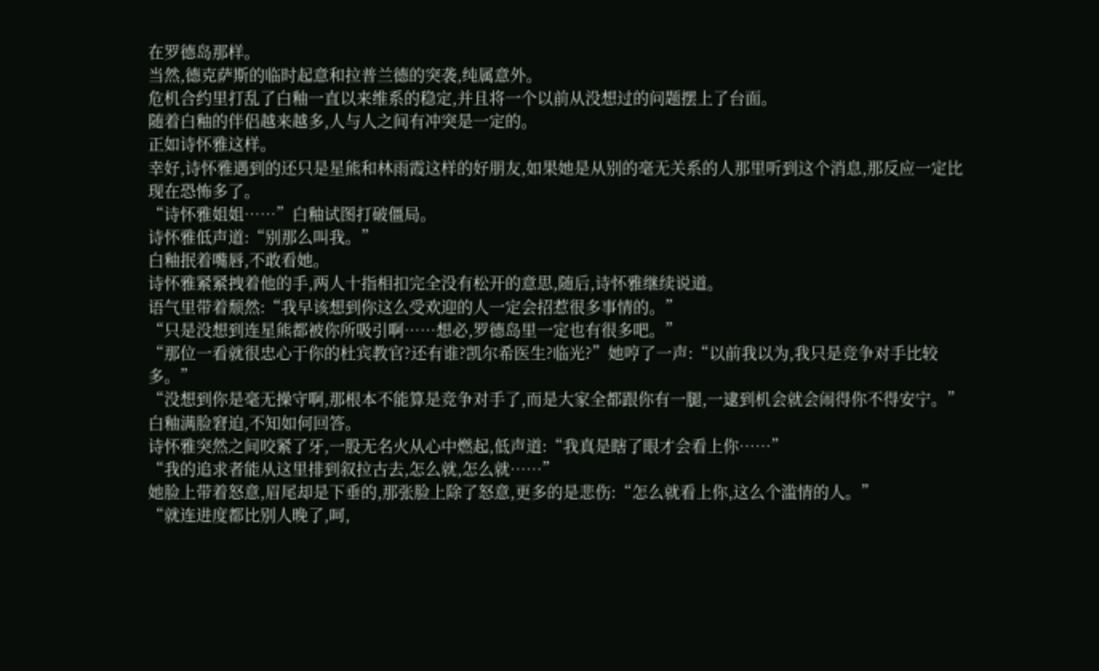在罗德岛那样。
当然,德克萨斯的临时起意和拉普兰德的突袭,纯属意外。
危机合约里打乱了白釉一直以来维系的稳定,并且将一个以前从没想过的问题摆上了台面。
随着白釉的伴侣越来越多,人与人之间有冲突是一定的。
正如诗怀雅这样。
幸好,诗怀雅遇到的还只是星熊和林雨霞这样的好朋友,如果她是从别的毫无关系的人那里听到这个消息,那反应一定比现在恐怖多了。
“诗怀雅姐姐……”白釉试图打破僵局。
诗怀雅低声道:“别那么叫我。”
白釉抿着嘴唇,不敢看她。
诗怀雅紧紧拽着他的手,两人十指相扣完全没有松开的意思,随后,诗怀雅继续说道。
语气里带着颓然:“我早该想到你这么受欢迎的人一定会招惹很多事情的。”
“只是没想到连星熊都被你所吸引啊……想必,罗德岛里一定也有很多吧。”
“那位一看就很忠心于你的杜宾教官?还有谁?凯尔希医生?临光?”她哼了一声:“以前我以为,我只是竞争对手比较多。”
“没想到你是毫无操守啊,那根本不能算是竞争对手了,而是大家全都跟你有一腿,一逮到机会就会闹得你不得安宁。”
白釉满脸窘迫,不知如何回答。
诗怀雅突然之间咬紧了牙,一股无名火从心中燃起,低声道:“我真是瞎了眼才会看上你……”
“我的追求者能从这里排到叙拉古去,怎么就,怎么就……”
她脸上带着怒意,眉尾却是下垂的,那张脸上除了怒意,更多的是悲伤:“怎么就看上你,这么个滥情的人。”
“就连进度都比别人晚了,呵,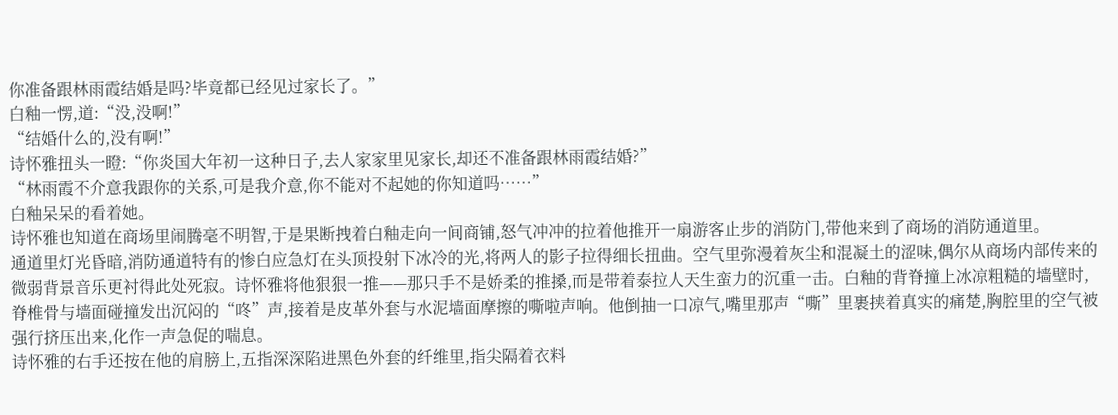你准备跟林雨霞结婚是吗?毕竟都已经见过家长了。”
白釉一愣,道:“没,没啊!”
“结婚什么的,没有啊!”
诗怀雅扭头一瞪:“你炎国大年初一这种日子,去人家家里见家长,却还不准备跟林雨霞结婚?”
“林雨霞不介意我跟你的关系,可是我介意,你不能对不起她的你知道吗……”
白釉呆呆的看着她。
诗怀雅也知道在商场里闹腾毫不明智,于是果断拽着白釉走向一间商铺,怒气冲冲的拉着他推开一扇游客止步的消防门,带他来到了商场的消防通道里。
通道里灯光昏暗,消防通道特有的惨白应急灯在头顶投射下冰冷的光,将两人的影子拉得细长扭曲。空气里弥漫着灰尘和混凝土的涩味,偶尔从商场内部传来的微弱背景音乐更衬得此处死寂。诗怀雅将他狠狠一推——那只手不是娇柔的推搡,而是带着泰拉人天生蛮力的沉重一击。白釉的背脊撞上冰凉粗糙的墙壁时,脊椎骨与墙面碰撞发出沉闷的“咚”声,接着是皮革外套与水泥墙面摩擦的嘶啦声响。他倒抽一口凉气,嘴里那声“嘶”里裹挟着真实的痛楚,胸腔里的空气被强行挤压出来,化作一声急促的喘息。
诗怀雅的右手还按在他的肩膀上,五指深深陷进黑色外套的纤维里,指尖隔着衣料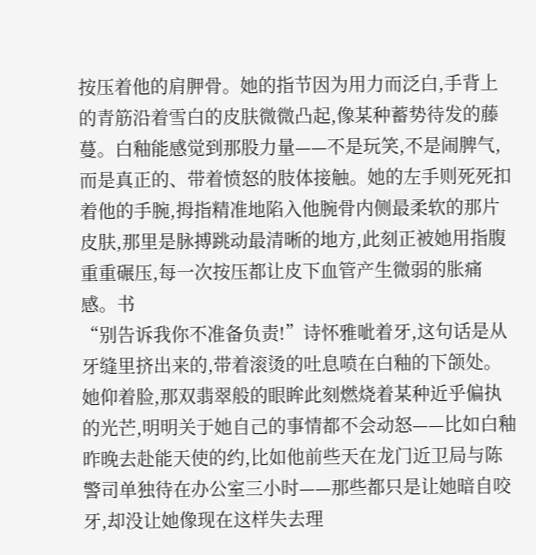按压着他的肩胛骨。她的指节因为用力而泛白,手背上的青筋沿着雪白的皮肤微微凸起,像某种蓄势待发的藤蔓。白釉能感觉到那股力量——不是玩笑,不是闹脾气,而是真正的、带着愤怒的肢体接触。她的左手则死死扣着他的手腕,拇指精准地陷入他腕骨内侧最柔软的那片皮肤,那里是脉搏跳动最清晰的地方,此刻正被她用指腹重重碾压,每一次按压都让皮下血管产生微弱的胀痛感。书
“别告诉我你不准备负责!”诗怀雅呲着牙,这句话是从牙缝里挤出来的,带着滚烫的吐息喷在白釉的下颌处。她仰着脸,那双翡翠般的眼眸此刻燃烧着某种近乎偏执的光芒,明明关于她自己的事情都不会动怒——比如白釉昨晚去赴能天使的约,比如他前些天在龙门近卫局与陈警司单独待在办公室三小时——那些都只是让她暗自咬牙,却没让她像现在这样失去理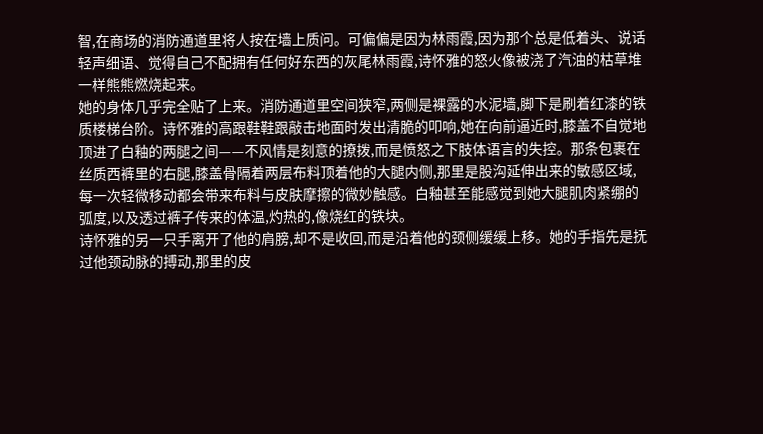智,在商场的消防通道里将人按在墙上质问。可偏偏是因为林雨霞,因为那个总是低着头、说话轻声细语、觉得自己不配拥有任何好东西的灰尾林雨霞,诗怀雅的怒火像被浇了汽油的枯草堆一样熊熊燃烧起来。
她的身体几乎完全贴了上来。消防通道里空间狭窄,两侧是裸露的水泥墙,脚下是刷着红漆的铁质楼梯台阶。诗怀雅的高跟鞋鞋跟敲击地面时发出清脆的叩响,她在向前逼近时,膝盖不自觉地顶进了白釉的两腿之间——不风情是刻意的撩拨,而是愤怒之下肢体语言的失控。那条包裹在丝质西裤里的右腿,膝盖骨隔着两层布料顶着他的大腿内侧,那里是股沟延伸出来的敏感区域,每一次轻微移动都会带来布料与皮肤摩擦的微妙触感。白釉甚至能感觉到她大腿肌肉紧绷的弧度,以及透过裤子传来的体温,灼热的,像烧红的铁块。
诗怀雅的另一只手离开了他的肩膀,却不是收回,而是沿着他的颈侧缓缓上移。她的手指先是抚过他颈动脉的搏动,那里的皮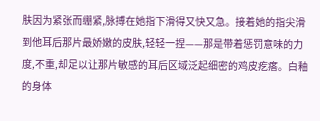肤因为紧张而绷紧,脉搏在她指下滑得又快又急。接着她的指尖滑到他耳后那片最娇嫩的皮肤,轻轻一捏——那是带着惩罚意味的力度,不重,却足以让那片敏感的耳后区域泛起细密的鸡皮疙瘩。白釉的身体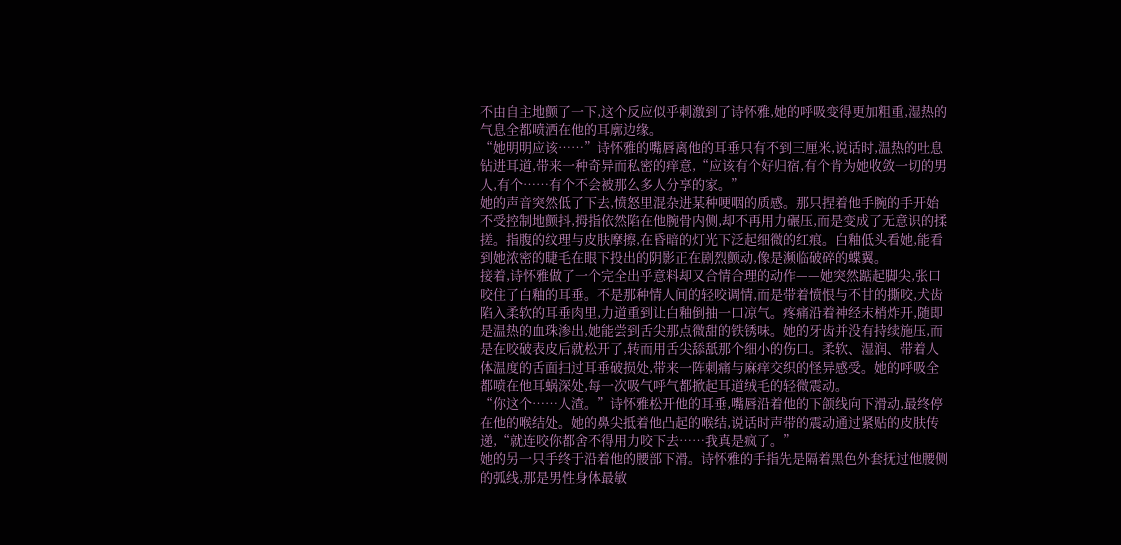不由自主地颤了一下,这个反应似乎刺激到了诗怀雅,她的呼吸变得更加粗重,湿热的气息全都喷洒在他的耳廓边缘。
“她明明应该……”诗怀雅的嘴唇离他的耳垂只有不到三厘米,说话时,温热的吐息钻进耳道,带来一种奇异而私密的痒意,“应该有个好归宿,有个肯为她收敛一切的男人,有个……有个不会被那么多人分享的家。”
她的声音突然低了下去,愤怒里混杂进某种哽咽的质感。那只捏着他手腕的手开始不受控制地颤抖,拇指依然陷在他腕骨内侧,却不再用力碾压,而是变成了无意识的揉搓。指腹的纹理与皮肤摩擦,在昏暗的灯光下泛起细微的红痕。白釉低头看她,能看到她浓密的睫毛在眼下投出的阴影正在剧烈颤动,像是濒临破碎的蝶翼。
接着,诗怀雅做了一个完全出乎意料却又合情合理的动作——她突然踮起脚尖,张口咬住了白釉的耳垂。不是那种情人间的轻咬调情,而是带着愤恨与不甘的撕咬,犬齿陷入柔软的耳垂肉里,力道重到让白釉倒抽一口凉气。疼痛沿着神经末梢炸开,随即是温热的血珠渗出,她能尝到舌尖那点微甜的铁锈味。她的牙齿并没有持续施压,而是在咬破表皮后就松开了,转而用舌尖舔舐那个细小的伤口。柔软、湿润、带着人体温度的舌面扫过耳垂破损处,带来一阵刺痛与麻痒交织的怪异感受。她的呼吸全都喷在他耳蜗深处,每一次吸气呼气都掀起耳道绒毛的轻微震动。
“你这个……人渣。”诗怀雅松开他的耳垂,嘴唇沿着他的下颌线向下滑动,最终停在他的喉结处。她的鼻尖抵着他凸起的喉结,说话时声带的震动通过紧贴的皮肤传递,“就连咬你都舍不得用力咬下去……我真是疯了。”
她的另一只手终于沿着他的腰部下滑。诗怀雅的手指先是隔着黑色外套抚过他腰侧的弧线,那是男性身体最敏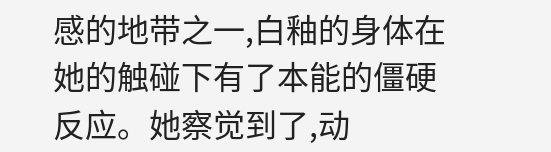感的地带之一,白釉的身体在她的触碰下有了本能的僵硬反应。她察觉到了,动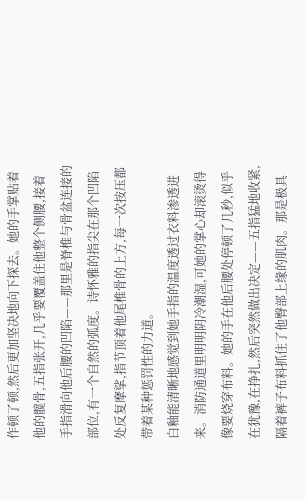作顿了顿,然后更加坚决地向下探去。她的手掌贴着他的髋骨,五指张开,几乎要覆盖住他整个侧腰,接着手指滑向他后腰的凹陷——那里是脊椎与骨盆连接的部位,有一个自然的弧度。诗怀雅的指尖在那个凹陷处反复摩挲,指节顶着他尾椎骨的上方,每一次按压都带着某种惩罚性的力道。
白釉能清晰地感觉到她手指的温度透过衣料渗透进来。消防通道里明明阴冷潮湿,可她的掌心却滚烫得像要烧穿布料。她的手在他后腰处停顿了几秒,似乎在犹豫,在挣扎,然后突然做出决定——五指猛地收紧,隔着裤子布料抓住了他臀部上缘的肌肉。那是极具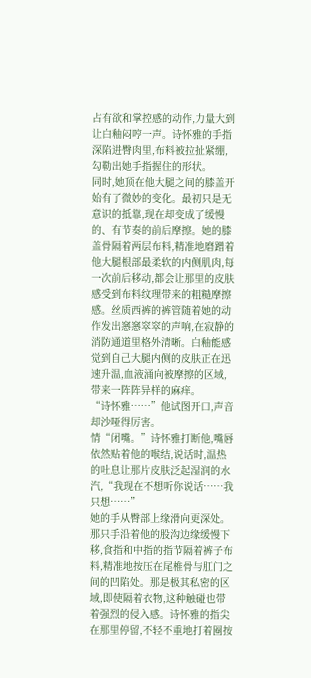占有欲和掌控感的动作,力量大到让白釉闷哼一声。诗怀雅的手指深陷进臀肉里,布料被拉扯紧绷,勾勒出她手指握住的形状。
同时,她顶在他大腿之间的膝盖开始有了微妙的变化。最初只是无意识的抵靠,现在却变成了缓慢的、有节奏的前后摩擦。她的膝盖骨隔着两层布料,精准地磨蹭着他大腿根部最柔软的内侧肌肉,每一次前后移动,都会让那里的皮肤感受到布料纹理带来的粗糙摩擦感。丝质西裤的裤管随着她的动作发出窸窸窣窣的声响,在寂静的消防通道里格外清晰。白釉能感觉到自己大腿内侧的皮肤正在迅速升温,血液涌向被摩擦的区域,带来一阵阵异样的麻痒。
“诗怀雅……”他试图开口,声音却沙哑得厉害。
情“闭嘴。”诗怀雅打断他,嘴唇依然贴着他的喉结,说话时,温热的吐息让那片皮肤泛起湿润的水汽,“我现在不想听你说话……我只想……”
她的手从臀部上缘滑向更深处。那只手沿着他的股沟边缘缓慢下移,食指和中指的指节隔着裤子布料,精准地按压在尾椎骨与肛门之间的凹陷处。那是极其私密的区域,即使隔着衣物,这种触碰也带着强烈的侵入感。诗怀雅的指尖在那里停留,不轻不重地打着圈按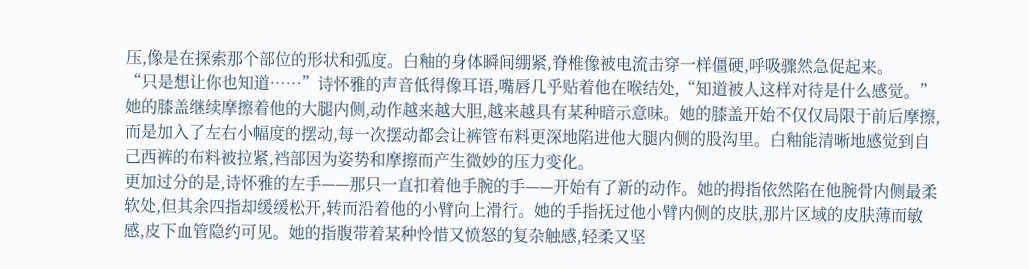压,像是在探索那个部位的形状和弧度。白釉的身体瞬间绷紧,脊椎像被电流击穿一样僵硬,呼吸骤然急促起来。
“只是想让你也知道……”诗怀雅的声音低得像耳语,嘴唇几乎贴着他在喉结处,“知道被人这样对待是什么感觉。”
她的膝盖继续摩擦着他的大腿内侧,动作越来越大胆,越来越具有某种暗示意味。她的膝盖开始不仅仅局限于前后摩擦,而是加入了左右小幅度的摆动,每一次摆动都会让裤管布料更深地陷进他大腿内侧的股沟里。白釉能清晰地感觉到自己西裤的布料被拉紧,裆部因为姿势和摩擦而产生微妙的压力变化。
更加过分的是,诗怀雅的左手——那只一直扣着他手腕的手——开始有了新的动作。她的拇指依然陷在他腕骨内侧最柔软处,但其余四指却缓缓松开,转而沿着他的小臂向上滑行。她的手指抚过他小臂内侧的皮肤,那片区域的皮肤薄而敏感,皮下血管隐约可见。她的指腹带着某种怜惜又愤怒的复杂触感,轻柔又坚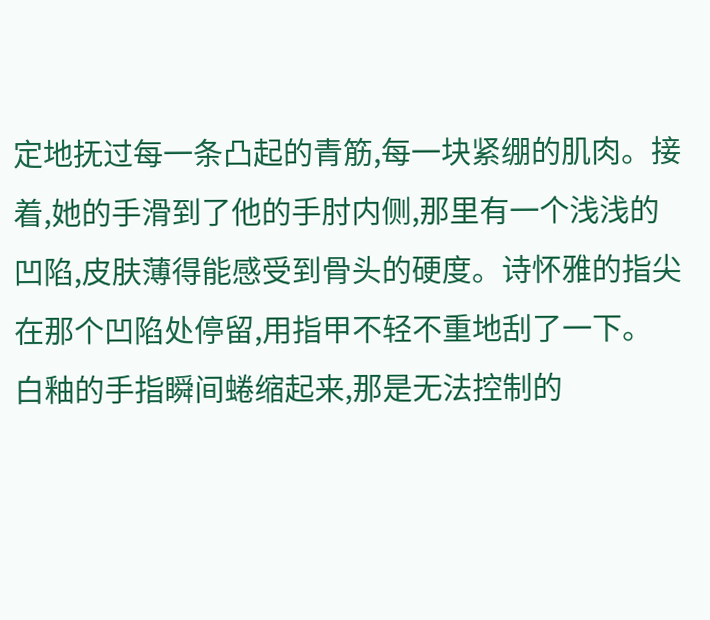定地抚过每一条凸起的青筋,每一块紧绷的肌肉。接着,她的手滑到了他的手肘内侧,那里有一个浅浅的凹陷,皮肤薄得能感受到骨头的硬度。诗怀雅的指尖在那个凹陷处停留,用指甲不轻不重地刮了一下。
白釉的手指瞬间蜷缩起来,那是无法控制的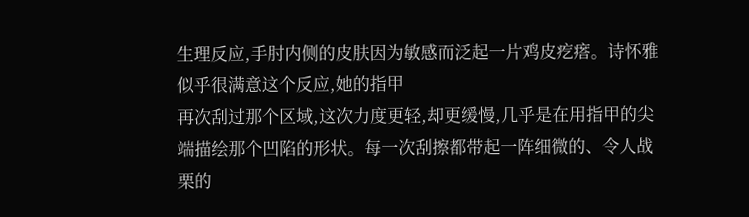生理反应,手肘内侧的皮肤因为敏感而泛起一片鸡皮疙瘩。诗怀雅似乎很满意这个反应,她的指甲
再次刮过那个区域,这次力度更轻,却更缓慢,几乎是在用指甲的尖端描绘那个凹陷的形状。每一次刮擦都带起一阵细微的、令人战栗的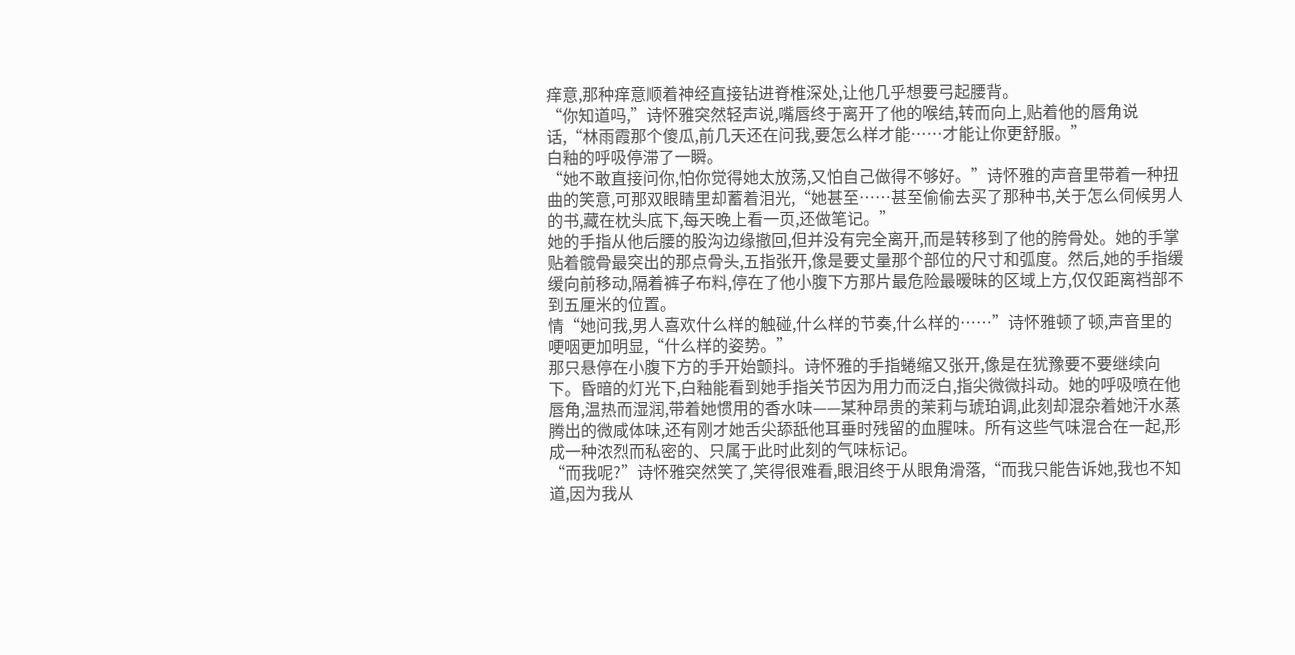痒意,那种痒意顺着神经直接钻进脊椎深处,让他几乎想要弓起腰背。
“你知道吗,”诗怀雅突然轻声说,嘴唇终于离开了他的喉结,转而向上,贴着他的唇角说话,“林雨霞那个傻瓜,前几天还在问我,要怎么样才能……才能让你更舒服。”
白釉的呼吸停滞了一瞬。
“她不敢直接问你,怕你觉得她太放荡,又怕自己做得不够好。”诗怀雅的声音里带着一种扭曲的笑意,可那双眼睛里却蓄着泪光,“她甚至……甚至偷偷去买了那种书,关于怎么伺候男人的书,藏在枕头底下,每天晚上看一页,还做笔记。”
她的手指从他后腰的股沟边缘撤回,但并没有完全离开,而是转移到了他的胯骨处。她的手掌贴着髋骨最突出的那点骨头,五指张开,像是要丈量那个部位的尺寸和弧度。然后,她的手指缓缓向前移动,隔着裤子布料,停在了他小腹下方那片最危险最暧昧的区域上方,仅仅距离裆部不到五厘米的位置。
情“她问我,男人喜欢什么样的触碰,什么样的节奏,什么样的……”诗怀雅顿了顿,声音里的哽咽更加明显,“什么样的姿势。”
那只悬停在小腹下方的手开始颤抖。诗怀雅的手指蜷缩又张开,像是在犹豫要不要继续向下。昏暗的灯光下,白釉能看到她手指关节因为用力而泛白,指尖微微抖动。她的呼吸喷在他唇角,温热而湿润,带着她惯用的香水味——某种昂贵的茉莉与琥珀调,此刻却混杂着她汗水蒸腾出的微咸体味,还有刚才她舌尖舔舐他耳垂时残留的血腥味。所有这些气味混合在一起,形成一种浓烈而私密的、只属于此时此刻的气味标记。
“而我呢?”诗怀雅突然笑了,笑得很难看,眼泪终于从眼角滑落,“而我只能告诉她,我也不知道,因为我从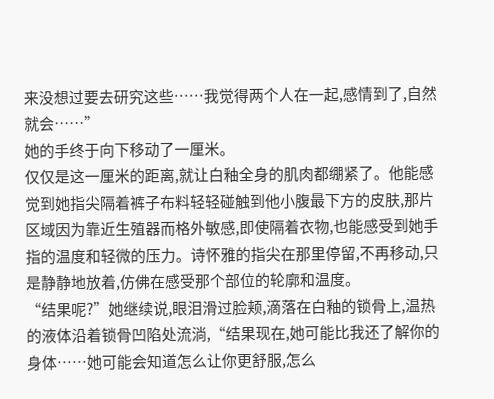来没想过要去研究这些……我觉得两个人在一起,感情到了,自然就会……”
她的手终于向下移动了一厘米。
仅仅是这一厘米的距离,就让白釉全身的肌肉都绷紧了。他能感觉到她指尖隔着裤子布料轻轻碰触到他小腹最下方的皮肤,那片区域因为靠近生殖器而格外敏感,即使隔着衣物,也能感受到她手指的温度和轻微的压力。诗怀雅的指尖在那里停留,不再移动,只是静静地放着,仿佛在感受那个部位的轮廓和温度。
“结果呢?”她继续说,眼泪滑过脸颊,滴落在白釉的锁骨上,温热的液体沿着锁骨凹陷处流淌,“结果现在,她可能比我还了解你的身体……她可能会知道怎么让你更舒服,怎么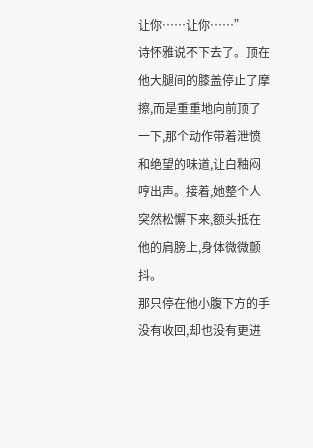让你……让你……”
诗怀雅说不下去了。顶在他大腿间的膝盖停止了摩擦,而是重重地向前顶了一下,那个动作带着泄愤和绝望的味道,让白釉闷哼出声。接着,她整个人突然松懈下来,额头抵在他的肩膀上,身体微微颤抖。
那只停在他小腹下方的手没有收回,却也没有更进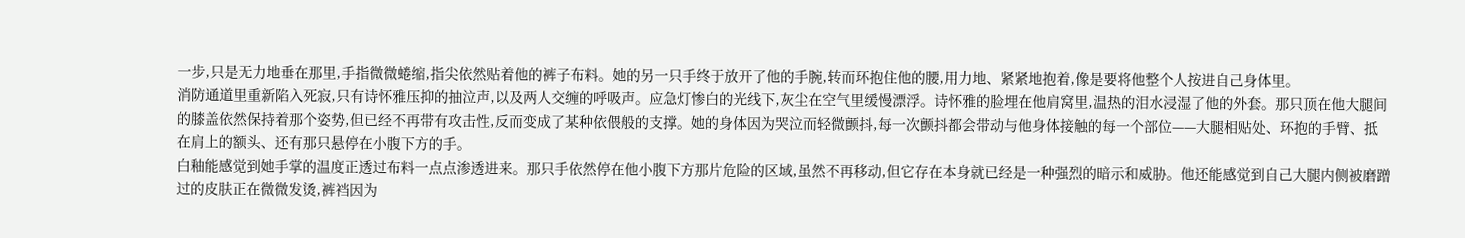一步,只是无力地垂在那里,手指微微蜷缩,指尖依然贴着他的裤子布料。她的另一只手终于放开了他的手腕,转而环抱住他的腰,用力地、紧紧地抱着,像是要将他整个人按进自己身体里。
消防通道里重新陷入死寂,只有诗怀雅压抑的抽泣声,以及两人交缠的呼吸声。应急灯惨白的光线下,灰尘在空气里缓慢漂浮。诗怀雅的脸埋在他肩窝里,温热的泪水浸湿了他的外套。那只顶在他大腿间的膝盖依然保持着那个姿势,但已经不再带有攻击性,反而变成了某种依偎般的支撑。她的身体因为哭泣而轻微颤抖,每一次颤抖都会带动与他身体接触的每一个部位——大腿相贴处、环抱的手臂、抵在肩上的额头、还有那只悬停在小腹下方的手。
白釉能感觉到她手掌的温度正透过布料一点点渗透进来。那只手依然停在他小腹下方那片危险的区域,虽然不再移动,但它存在本身就已经是一种强烈的暗示和威胁。他还能感觉到自己大腿内侧被磨蹭过的皮肤正在微微发烫,裤裆因为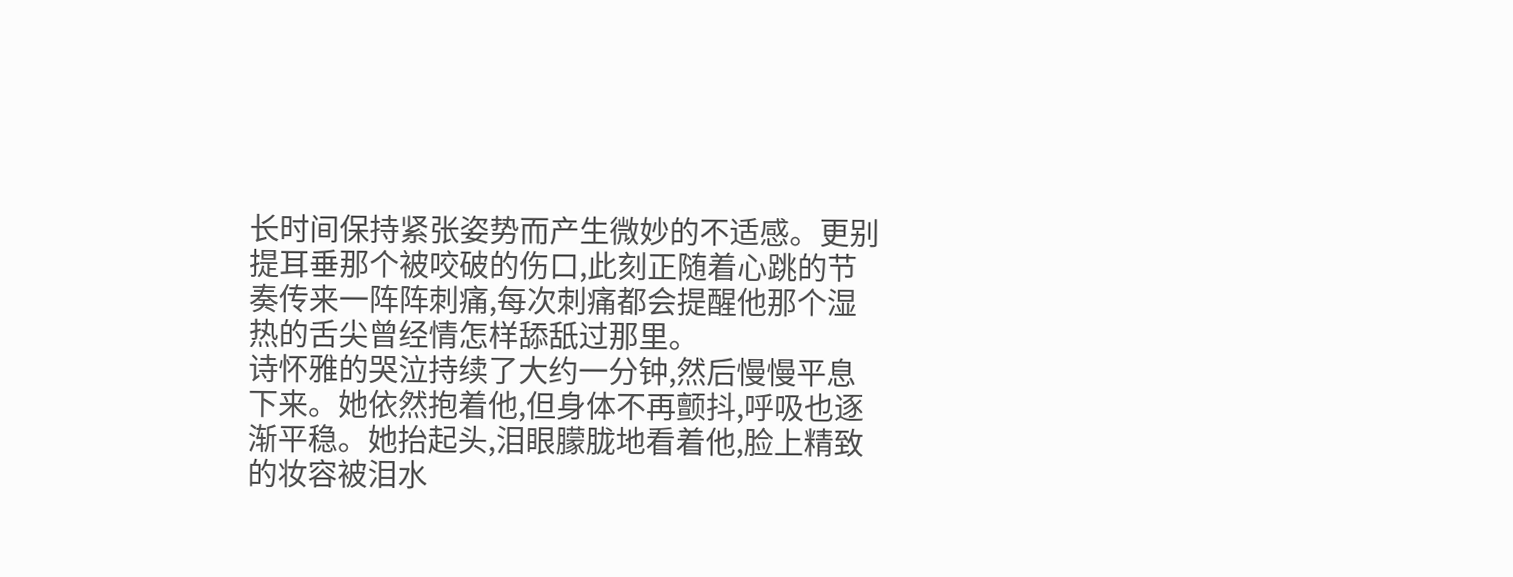长时间保持紧张姿势而产生微妙的不适感。更别提耳垂那个被咬破的伤口,此刻正随着心跳的节奏传来一阵阵刺痛,每次刺痛都会提醒他那个湿热的舌尖曾经情怎样舔舐过那里。
诗怀雅的哭泣持续了大约一分钟,然后慢慢平息下来。她依然抱着他,但身体不再颤抖,呼吸也逐渐平稳。她抬起头,泪眼朦胧地看着他,脸上精致的妆容被泪水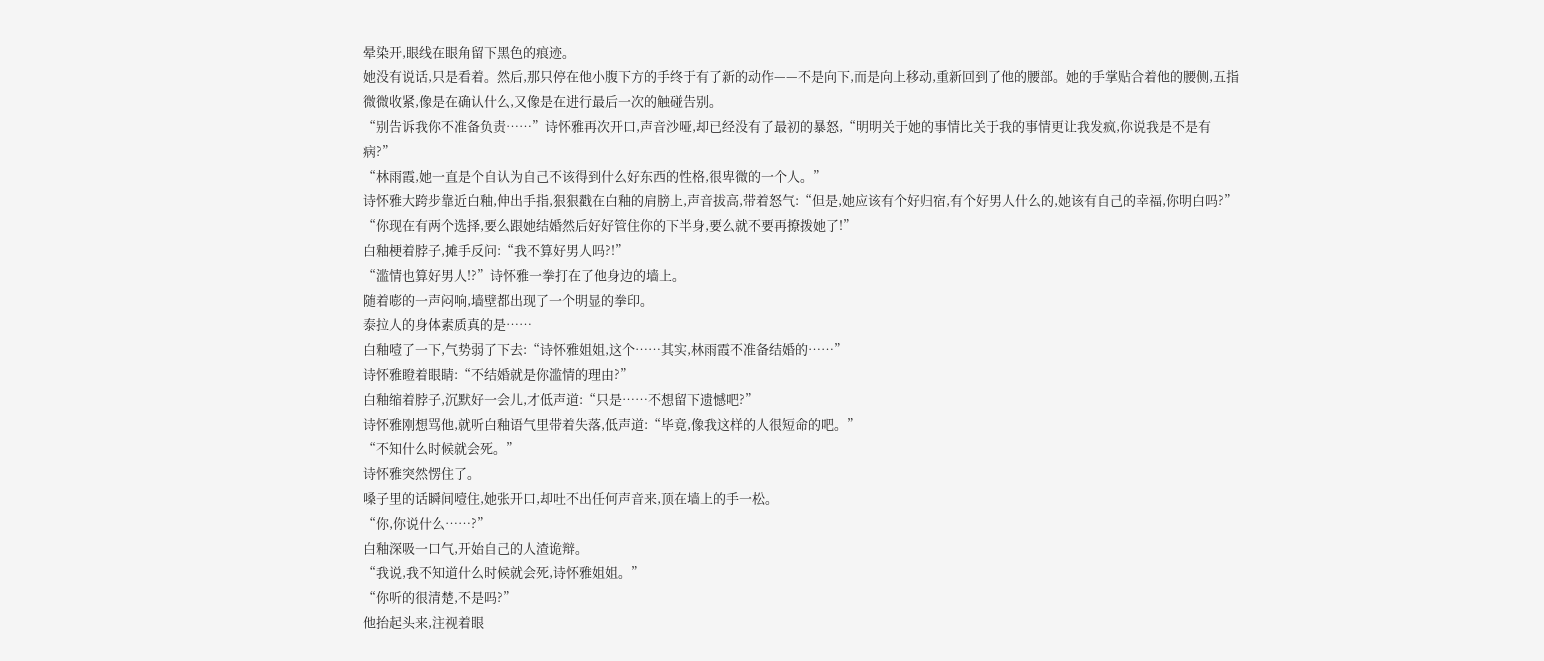晕染开,眼线在眼角留下黑色的痕迹。
她没有说话,只是看着。然后,那只停在他小腹下方的手终于有了新的动作——不是向下,而是向上移动,重新回到了他的腰部。她的手掌贴合着他的腰侧,五指微微收紧,像是在确认什么,又像是在进行最后一次的触碰告别。
“别告诉我你不准备负责……”诗怀雅再次开口,声音沙哑,却已经没有了最初的暴怒,“明明关于她的事情比关于我的事情更让我发疯,你说我是不是有病?”
“林雨霞,她一直是个自认为自己不该得到什么好东西的性格,很卑微的一个人。”
诗怀雅大跨步靠近白釉,伸出手指,狠狠戳在白釉的肩膀上,声音拔高,带着怒气:“但是,她应该有个好归宿,有个好男人什么的,她该有自己的幸福,你明白吗?”
“你现在有两个选择,要么跟她结婚然后好好管住你的下半身,要么就不要再撩拨她了!”
白釉梗着脖子,摊手反问:“我不算好男人吗?!”
“滥情也算好男人!?”诗怀雅一拳打在了他身边的墙上。
随着嘭的一声闷响,墙壁都出现了一个明显的拳印。
泰拉人的身体素质真的是……
白釉噎了一下,气势弱了下去:“诗怀雅姐姐,这个……其实,林雨霞不准备结婚的……”
诗怀雅瞪着眼睛:“不结婚就是你滥情的理由?”
白釉缩着脖子,沉默好一会儿,才低声道:“只是……不想留下遗憾吧?”
诗怀雅刚想骂他,就听白釉语气里带着失落,低声道:“毕竟,像我这样的人很短命的吧。”
“不知什么时候就会死。”
诗怀雅突然愣住了。
嗓子里的话瞬间噎住,她张开口,却吐不出任何声音来,顶在墙上的手一松。
“你,你说什么……?”
白釉深吸一口气,开始自己的人渣诡辩。
“我说,我不知道什么时候就会死,诗怀雅姐姐。”
“你听的很清楚,不是吗?”
他抬起头来,注视着眼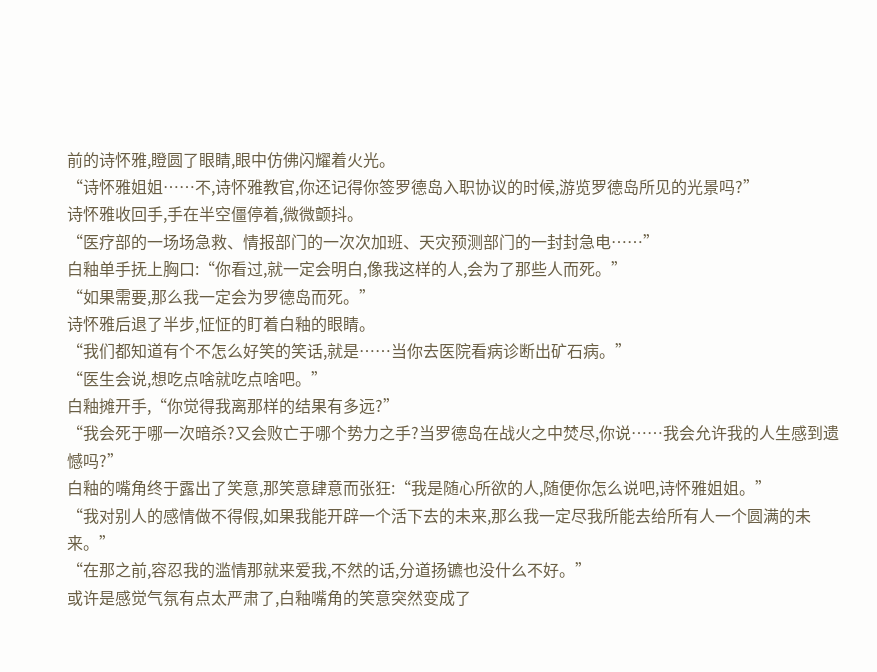前的诗怀雅,瞪圆了眼睛,眼中仿佛闪耀着火光。
“诗怀雅姐姐……不,诗怀雅教官,你还记得你签罗德岛入职协议的时候,游览罗德岛所见的光景吗?”
诗怀雅收回手,手在半空僵停着,微微颤抖。
“医疗部的一场场急救、情报部门的一次次加班、天灾预测部门的一封封急电……”
白釉单手抚上胸口:“你看过,就一定会明白,像我这样的人,会为了那些人而死。”
“如果需要,那么我一定会为罗德岛而死。”
诗怀雅后退了半步,怔怔的盯着白釉的眼睛。
“我们都知道有个不怎么好笑的笑话,就是……当你去医院看病诊断出矿石病。”
“医生会说,想吃点啥就吃点啥吧。”
白釉摊开手,“你觉得我离那样的结果有多远?”
“我会死于哪一次暗杀?又会败亡于哪个势力之手?当罗德岛在战火之中焚尽,你说……我会允许我的人生感到遗憾吗?”
白釉的嘴角终于露出了笑意,那笑意肆意而张狂:“我是随心所欲的人,随便你怎么说吧,诗怀雅姐姐。”
“我对别人的感情做不得假,如果我能开辟一个活下去的未来,那么我一定尽我所能去给所有人一个圆满的未来。”
“在那之前,容忍我的滥情那就来爱我,不然的话,分道扬镳也没什么不好。”
或许是感觉气氛有点太严肃了,白釉嘴角的笑意突然变成了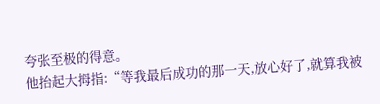夸张至极的得意。
他抬起大拇指:“等我最后成功的那一天,放心好了,就算我被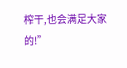榨干,也会满足大家的!”